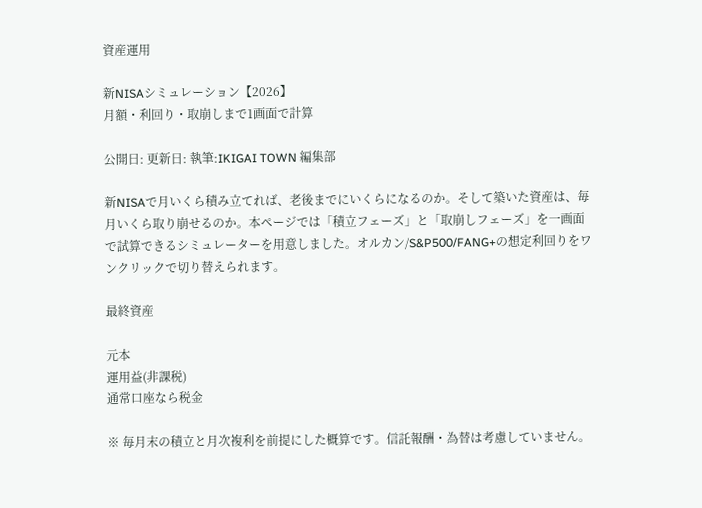資産運用

新NISAシミュレーション【2026】
月額・利回り・取崩しまで1画面で計算

公開日: 更新日: 執筆:IKIGAI TOWN 編集部

新NISAで月いくら積み立てれば、老後までにいくらになるのか。そして築いた資産は、毎月いくら取り崩せるのか。本ページでは「積立フェーズ」と「取崩しフェーズ」を一画面で試算できるシミュレーターを用意しました。オルカン/S&P500/FANG+の想定利回りをワンクリックで切り替えられます。

最終資産

元本
運用益(非課税)
通常口座なら税金

※ 毎月末の積立と月次複利を前提にした概算です。信託報酬・為替は考慮していません。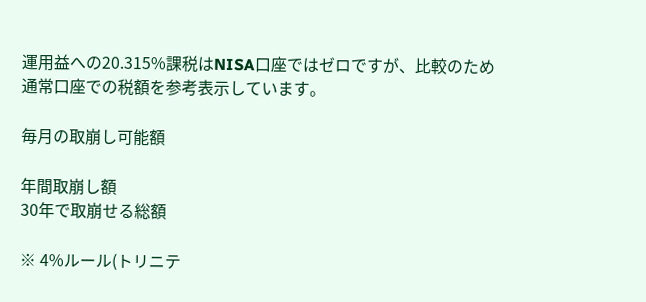運用益への20.315%課税はNISA口座ではゼロですが、比較のため通常口座での税額を参考表示しています。

毎月の取崩し可能額

年間取崩し額
30年で取崩せる総額

※ 4%ルール(トリニテ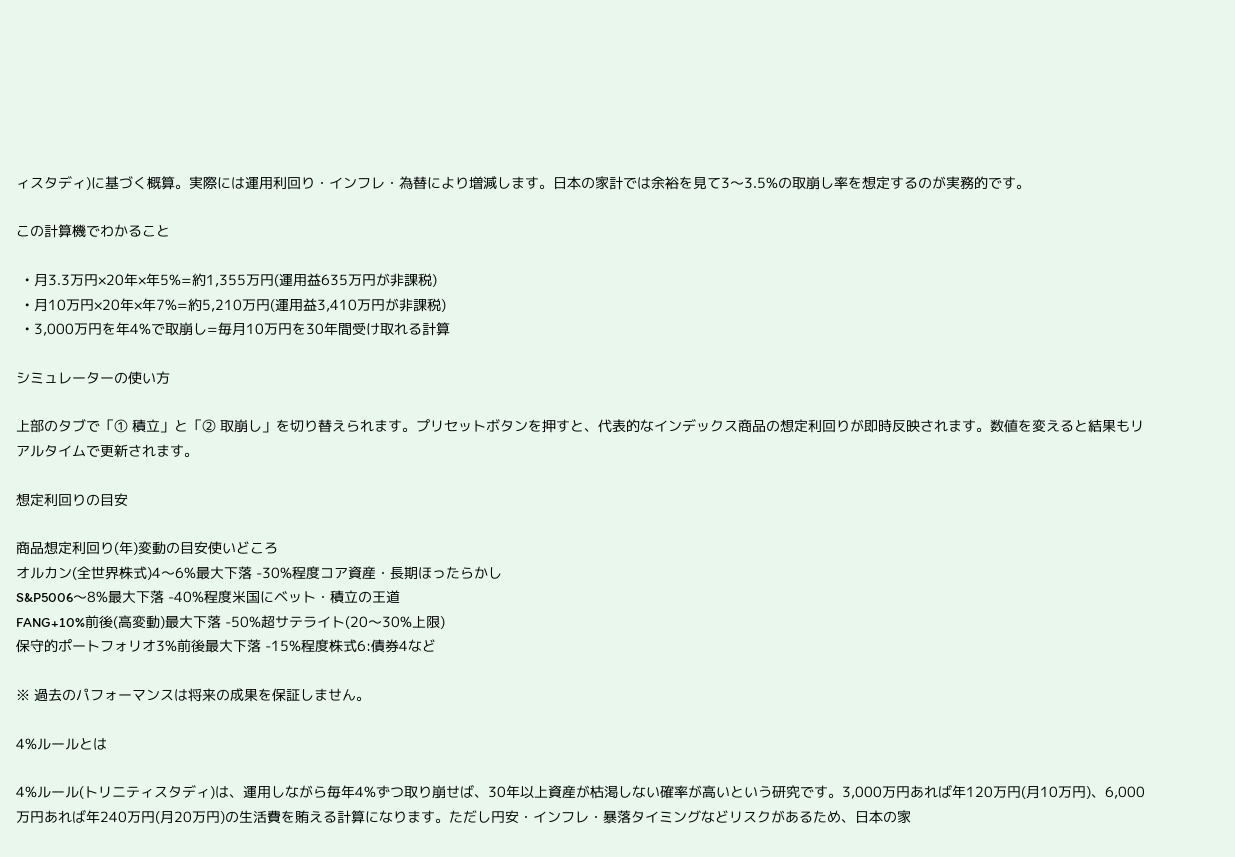ィスタディ)に基づく概算。実際には運用利回り・インフレ・為替により増減します。日本の家計では余裕を見て3〜3.5%の取崩し率を想定するのが実務的です。

この計算機でわかること

  • 月3.3万円×20年×年5%=約1,355万円(運用益635万円が非課税)
  • 月10万円×20年×年7%=約5,210万円(運用益3,410万円が非課税)
  • 3,000万円を年4%で取崩し=毎月10万円を30年間受け取れる計算

シミュレーターの使い方

上部のタブで「① 積立」と「② 取崩し」を切り替えられます。プリセットボタンを押すと、代表的なインデックス商品の想定利回りが即時反映されます。数値を変えると結果もリアルタイムで更新されます。

想定利回りの目安

商品想定利回り(年)変動の目安使いどころ
オルカン(全世界株式)4〜6%最大下落 -30%程度コア資産・長期ほったらかし
S&P5006〜8%最大下落 -40%程度米国にベット・積立の王道
FANG+10%前後(高変動)最大下落 -50%超サテライト(20〜30%上限)
保守的ポートフォリオ3%前後最大下落 -15%程度株式6:債券4など

※ 過去のパフォーマンスは将来の成果を保証しません。

4%ルールとは

4%ルール(トリニティスタディ)は、運用しながら毎年4%ずつ取り崩せば、30年以上資産が枯渇しない確率が高いという研究です。3,000万円あれば年120万円(月10万円)、6,000万円あれば年240万円(月20万円)の生活費を賄える計算になります。ただし円安・インフレ・暴落タイミングなどリスクがあるため、日本の家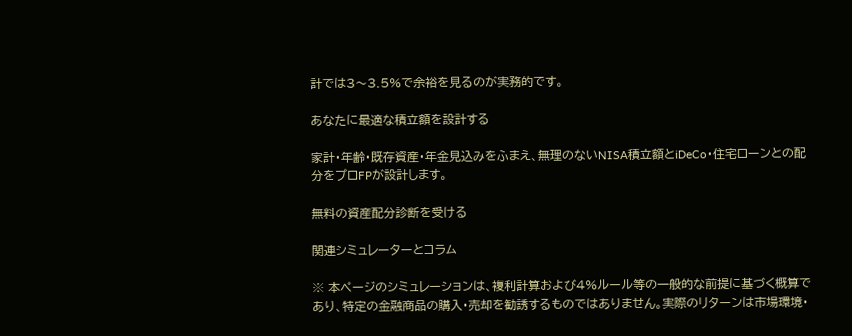計では3〜3.5%で余裕を見るのが実務的です。

あなたに最適な積立額を設計する

家計・年齢・既存資産・年金見込みをふまえ、無理のないNISA積立額とiDeCo・住宅ローンとの配分をプロFPが設計します。

無料の資産配分診断を受ける

関連シミュレーターとコラム

※ 本ページのシミュレーションは、複利計算および4%ルール等の一般的な前提に基づく概算であり、特定の金融商品の購入・売却を勧誘するものではありません。実際のリターンは市場環境・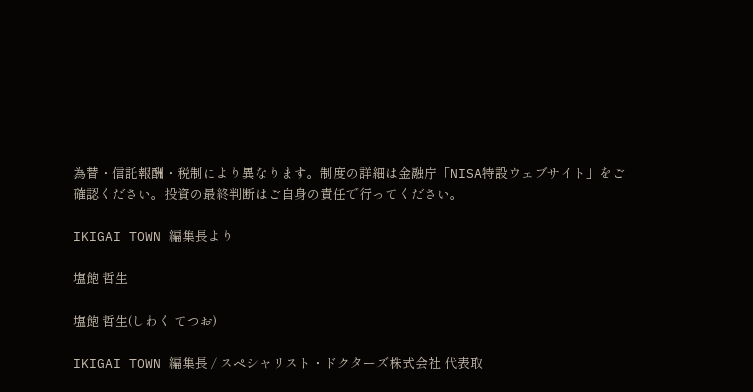為替・信託報酬・税制により異なります。制度の詳細は金融庁「NISA特設ウェブサイト」をご確認ください。投資の最終判断はご自身の責任で行ってください。

IKIGAI TOWN 編集長より

塩飽 哲生

塩飽 哲生(しわく てつお)

IKIGAI TOWN 編集長 / スペシャリスト・ドクターズ株式会社 代表取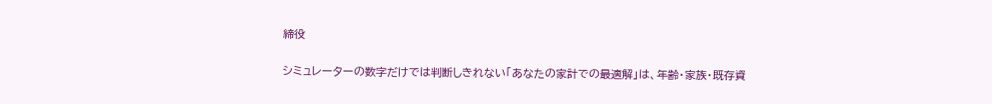締役

シミュレーターの数字だけでは判断しきれない「あなたの家計での最適解」は、年齢・家族・既存資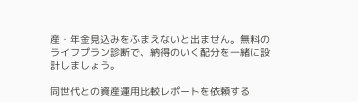産・年金見込みをふまえないと出ません。無料のライフプラン診断で、納得のいく配分を一緒に設計しましょう。

同世代との資産運用比較レポートを依頼する